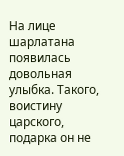На лице шарлатана появилась довольная улыбка. Такого, воистину царского, подарка он не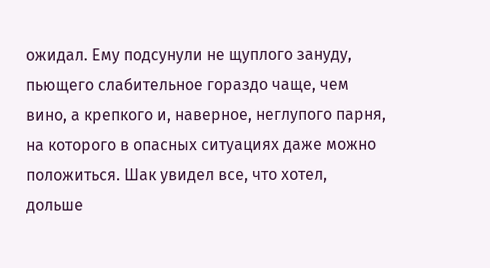ожидал. Ему подсунули не щуплого зануду, пьющего слабительное гораздо чаще, чем вино, а крепкого и, наверное, неглупого парня, на которого в опасных ситуациях даже можно положиться. Шак увидел все, что хотел, дольше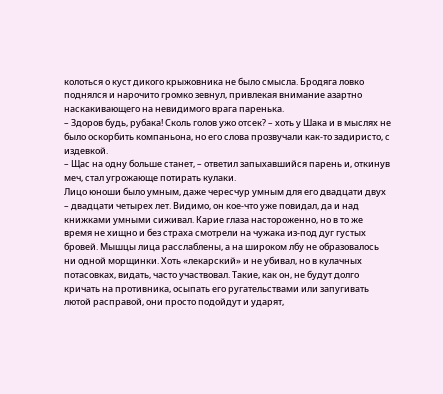колоться о куст дикого крыжовника не было смысла. Бродяга ловко поднялся и нарочито громко зевнул, привлекая внимание азартно наскакивающего на невидимого врага паренька.
– Здоров будь, рубака! Сколь голов ужо отсек? – хоть у Шака и в мыслях не было оскорбить компаньона, но его слова прозвучали как-то задиристо, с издевкой.
– Щас на одну больше станет, – ответил запыхавшийся парень и, откинув меч, стал угрожающе потирать кулаки.
Лицо юноши было умным, даже чересчур умным для его двадцати двух – двадцати четырех лет. Видимо, он кое-что уже повидал, да и над книжками умными сиживал. Карие глаза настороженно, но в то же время не хищно и без страха смотрели на чужака из-под дуг густых бровей. Мышцы лица расслаблены, а на широком лбу не образовалось ни одной морщинки. Хоть «лекарский» и не убивал, но в кулачных потасовках, видать, часто участвовал. Такие, как он, не будут долго кричать на противника, осыпать его ругательствами или запугивать лютой расправой, они просто подойдут и ударят,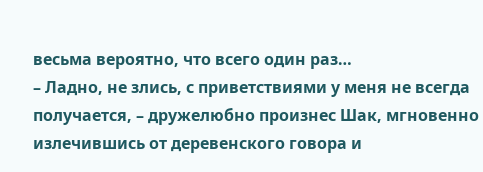весьма вероятно, что всего один раз…
– Ладно, не злись, с приветствиями у меня не всегда получается, – дружелюбно произнес Шак, мгновенно излечившись от деревенского говора и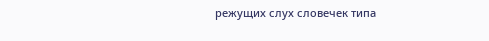режущих слух словечек типа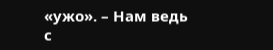«ужо». – Нам ведь с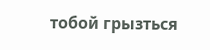тобой грызться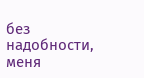без надобности, меня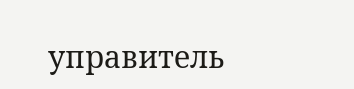управитель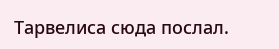Тарвелиса сюда послал.